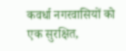कवर्धा नगरवासियों को एक सुरक्षित,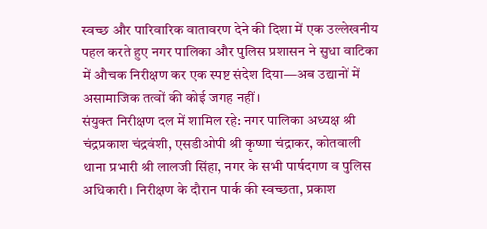स्वच्छ और पारिवारिक वातावरण देने की दिशा में एक उल्लेखनीय पहल करते हुए नगर पालिका और पुलिस प्रशासन ने सुधा वाटिका में औचक निरीक्षण कर एक स्पष्ट संदेश दिया—अब उद्यानों में असामाजिक तत्वों की कोई जगह नहीं।
संयुक्त निरीक्षण दल में शामिल रहे: नगर पालिका अध्यक्ष श्री चंद्रप्रकाश चंद्रवंशी, एसडीओपी श्री कृष्णा चंद्राकर, कोतवाली थाना प्रभारी श्री लालजी सिंहा, नगर के सभी पार्षदगण व पुलिस अधिकारी। निरीक्षण के दौरान पार्क की स्वच्छता, प्रकाश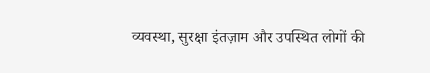व्यवस्था, सुरक्षा इंतज़ाम और उपस्थित लोगों की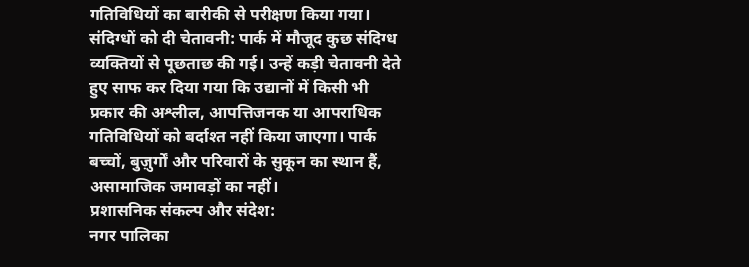गतिविधियों का बारीकी से परीक्षण किया गया।
संदिग्धों को दी चेतावनी: पार्क में मौजूद कुछ संदिग्ध व्यक्तियों से पूछताछ की गई। उन्हें कड़ी चेतावनी देते हुए साफ कर दिया गया कि उद्यानों में किसी भी प्रकार की अश्लील, आपत्तिजनक या आपराधिक गतिविधियों को बर्दाश्त नहीं किया जाएगा। पार्क बच्चों, बुज़ुर्गों और परिवारों के सुकून का स्थान हैं, असामाजिक जमावड़ों का नहीं।
प्रशासनिक संकल्प और संदेश:
नगर पालिका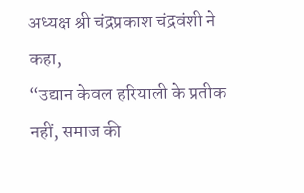अध्यक्ष श्री चंद्रप्रकाश चंद्रवंशी ने कहा,
“उद्यान केवल हरियाली के प्रतीक नहीं, समाज की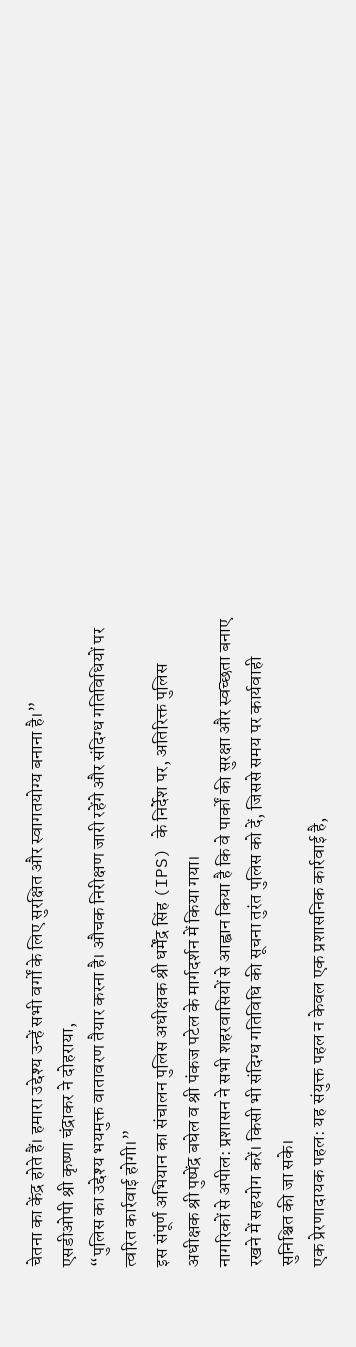चेतना का केंद्र होते हैं। हमारा उद्देश्य उन्हें सभी वर्गों के लिए सुरक्षित और स्वागतयोग्य बनाना है।”
एसडीओपी श्री कृष्णा चंद्राकर ने दोहराया,
“पुलिस का उद्देश्य भयमुक्त वातावरण तैयार करना है। औचक निरीक्षण जारी रहेंगे और संदिग्ध गतिविधियों पर त्वरित कार्रवाई होगी।”
इस संपूर्ण अभियान का संचालन पुलिस अधीक्षक श्री धर्मेंद्र सिंह (IPS) के निर्देश पर, अतिरिक्त पुलिस अधीक्षक श्री पुष्पेंद्र बघेल व श्री पंकज पटेल के मार्गदर्शन में किया गया।
नागरिकों से अपील: प्रशासन ने सभी शहरवासियों से आह्वान किया है कि वे पार्कों की सुरक्षा और स्वच्छता बनाए रखने में सहयोग करें। किसी भी संदिग्ध गतिविधि की सूचना तुरंत पुलिस को दें, जिससे समय पर कार्यवाही सुनिश्चित की जा सके।
एक प्रेरणादायक पहल: यह संयुक्त पहल न केवल एक प्रशासनिक कार्रवाई है,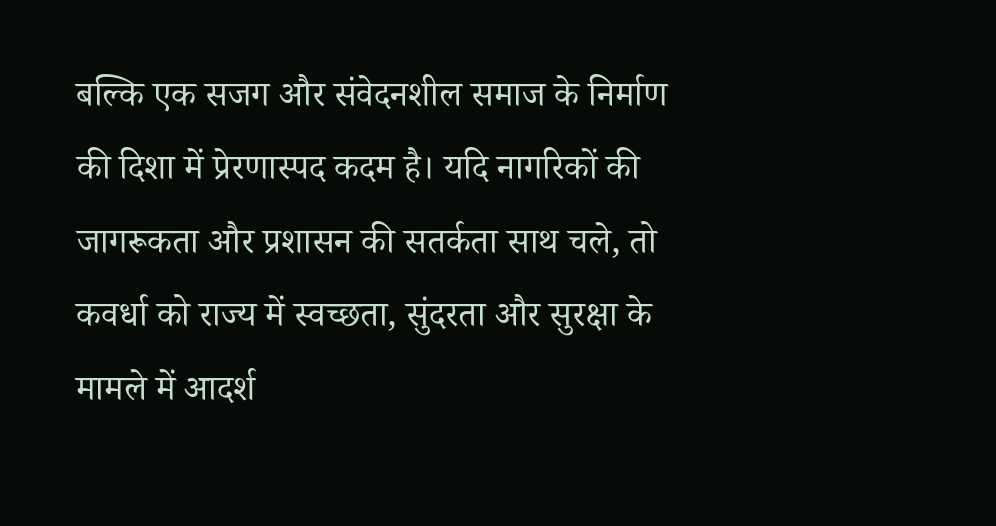बल्कि एक सजग और संवेदनशील समाज के निर्माण की दिशा में प्रेरणास्पद कदम है। यदि नागरिकों की जागरूकता और प्रशासन की सतर्कता साथ चले, तो कवर्धा को राज्य में स्वच्छता, सुंदरता और सुरक्षा के मामले में आदर्श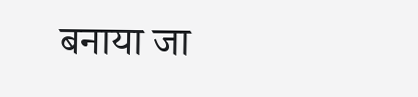बनाया जा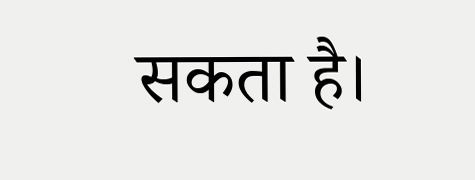सकता है।